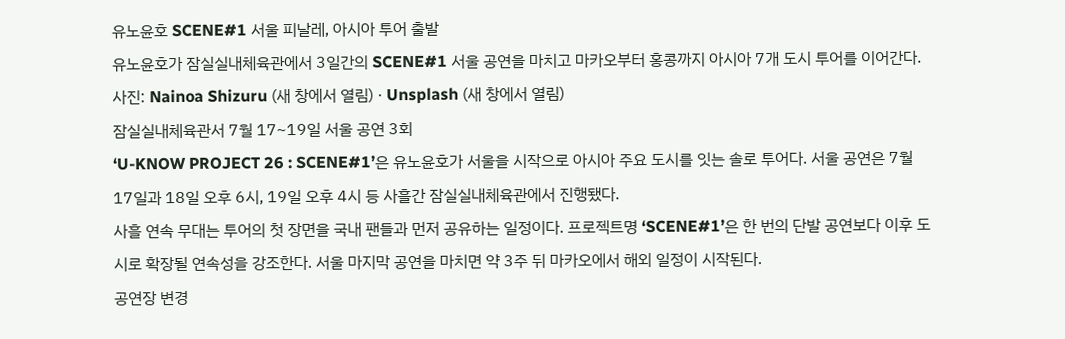유노윤호 SCENE#1 서울 피날레, 아시아 투어 출발
유노윤호가 잠실실내체육관에서 3일간의 SCENE#1 서울 공연을 마치고 마카오부터 홍콩까지 아시아 7개 도시 투어를 이어간다.
사진: Nainoa Shizuru (새 창에서 열림) · Unsplash (새 창에서 열림)
잠실실내체육관서 7월 17~19일 서울 공연 3회
‘U-KNOW PROJECT 26 : SCENE#1’은 유노윤호가 서울을 시작으로 아시아 주요 도시를 잇는 솔로 투어다. 서울 공연은 7월 17일과 18일 오후 6시, 19일 오후 4시 등 사흘간 잠실실내체육관에서 진행됐다.
사흘 연속 무대는 투어의 첫 장면을 국내 팬들과 먼저 공유하는 일정이다. 프로젝트명 ‘SCENE#1’은 한 번의 단발 공연보다 이후 도시로 확장될 연속성을 강조한다. 서울 마지막 공연을 마치면 약 3주 뒤 마카오에서 해외 일정이 시작된다.
공연장 변경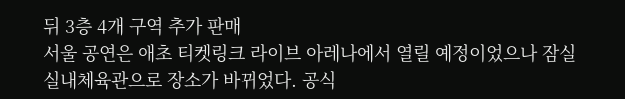뒤 3층 4개 구역 추가 판매
서울 공연은 애초 티켓링크 라이브 아레나에서 열릴 예정이었으나 잠실실내체육관으로 장소가 바뀌었다. 공식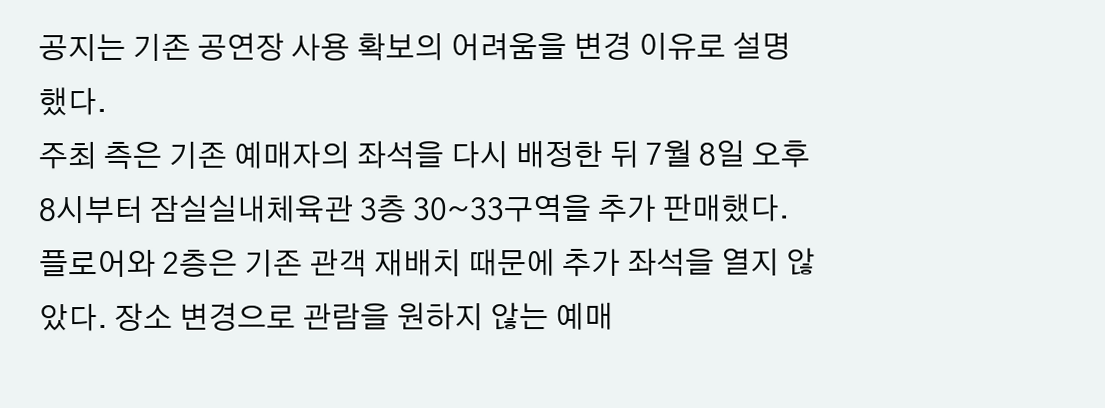공지는 기존 공연장 사용 확보의 어려움을 변경 이유로 설명했다.
주최 측은 기존 예매자의 좌석을 다시 배정한 뒤 7월 8일 오후 8시부터 잠실실내체육관 3층 30~33구역을 추가 판매했다. 플로어와 2층은 기존 관객 재배치 때문에 추가 좌석을 열지 않았다. 장소 변경으로 관람을 원하지 않는 예매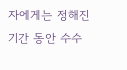자에게는 정해진 기간 동안 수수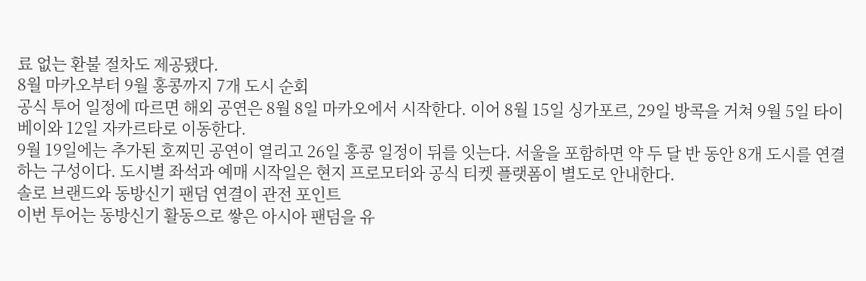료 없는 환불 절차도 제공됐다.
8월 마카오부터 9월 홍콩까지 7개 도시 순회
공식 투어 일정에 따르면 해외 공연은 8월 8일 마카오에서 시작한다. 이어 8월 15일 싱가포르, 29일 방콕을 거쳐 9월 5일 타이베이와 12일 자카르타로 이동한다.
9월 19일에는 추가된 호찌민 공연이 열리고 26일 홍콩 일정이 뒤를 잇는다. 서울을 포함하면 약 두 달 반 동안 8개 도시를 연결하는 구성이다. 도시별 좌석과 예매 시작일은 현지 프로모터와 공식 티켓 플랫폼이 별도로 안내한다.
솔로 브랜드와 동방신기 팬덤 연결이 관전 포인트
이번 투어는 동방신기 활동으로 쌓은 아시아 팬덤을 유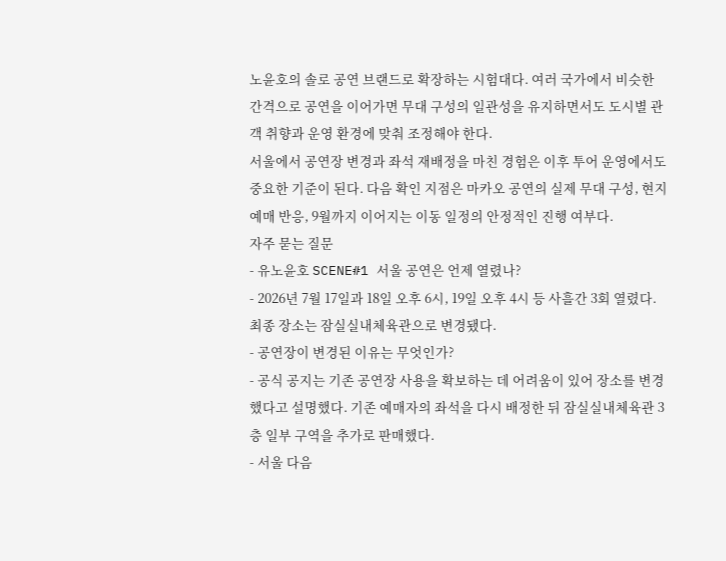노윤호의 솔로 공연 브랜드로 확장하는 시험대다. 여러 국가에서 비슷한 간격으로 공연을 이어가면 무대 구성의 일관성을 유지하면서도 도시별 관객 취향과 운영 환경에 맞춰 조정해야 한다.
서울에서 공연장 변경과 좌석 재배정을 마친 경험은 이후 투어 운영에서도 중요한 기준이 된다. 다음 확인 지점은 마카오 공연의 실제 무대 구성, 현지 예매 반응, 9월까지 이어지는 이동 일정의 안정적인 진행 여부다.
자주 묻는 질문
- 유노윤호 SCENE#1 서울 공연은 언제 열렸나?
- 2026년 7월 17일과 18일 오후 6시, 19일 오후 4시 등 사흘간 3회 열렸다. 최종 장소는 잠실실내체육관으로 변경됐다.
- 공연장이 변경된 이유는 무엇인가?
- 공식 공지는 기존 공연장 사용을 확보하는 데 어려움이 있어 장소를 변경했다고 설명했다. 기존 예매자의 좌석을 다시 배정한 뒤 잠실실내체육관 3층 일부 구역을 추가로 판매했다.
- 서울 다음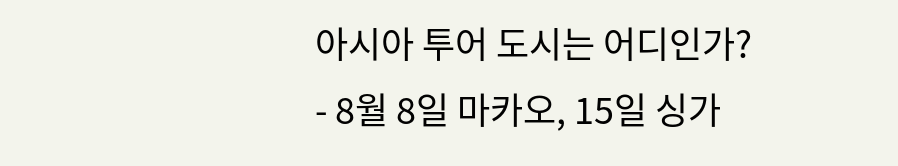아시아 투어 도시는 어디인가?
- 8월 8일 마카오, 15일 싱가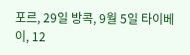포르, 29일 방콕, 9월 5일 타이베이, 12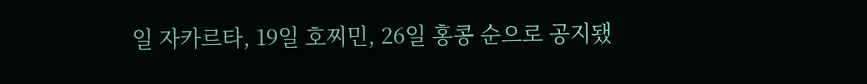일 자카르타, 19일 호찌민, 26일 홍콩 순으로 공지됐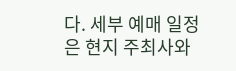다. 세부 예매 일정은 현지 주최사와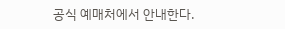공식 예매처에서 안내한다.